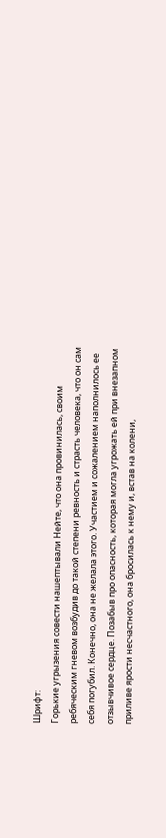Шрифт:
Горькие угрызения совести нашептывали Нейте, что она провинилась, своим ребяческим гневом возбудив до такой степени ревность и страсть человека, что он сам себя погубил. Конечно, она не желала этого. Участием и сожалением наполнилось ее отзывчивое сердце. Позабыв про опасность, которая могла угрожать ей при внезапном приливе ярости несчастного, она бросилась к нему и, встав на колени,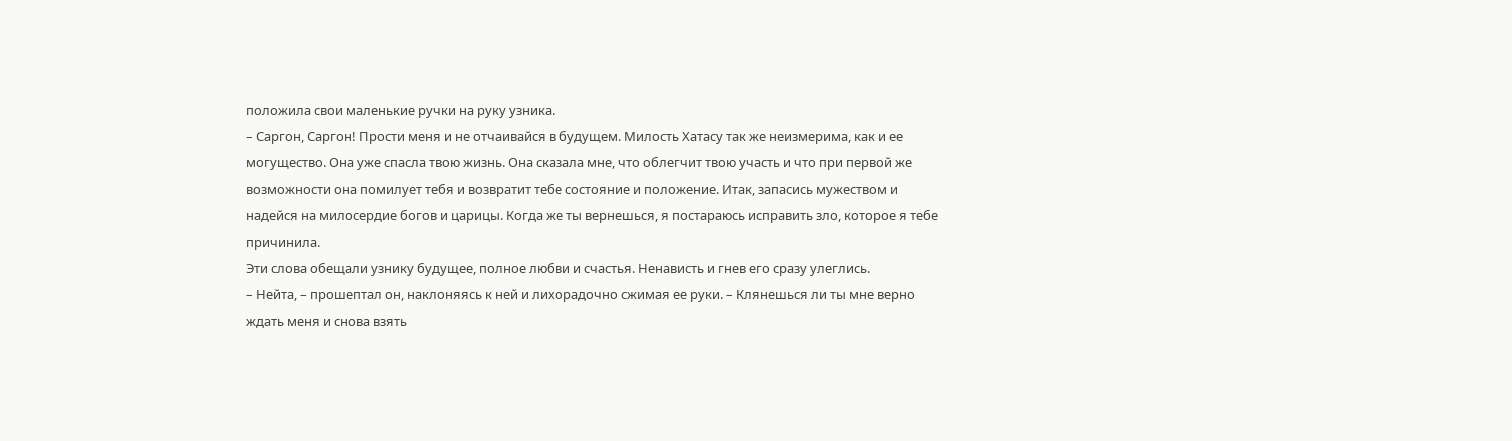положила свои маленькие ручки на руку узника.
– Саргон, Саргон! Прости меня и не отчаивайся в будущем. Милость Хатасу так же неизмерима, как и ее могущество. Она уже спасла твою жизнь. Она сказала мне, что облегчит твою участь и что при первой же возможности она помилует тебя и возвратит тебе состояние и положение. Итак, запасись мужеством и надейся на милосердие богов и царицы. Когда же ты вернешься, я постараюсь исправить зло, которое я тебе причинила.
Эти слова обещали узнику будущее, полное любви и счастья. Ненависть и гнев его сразу улеглись.
– Нейта, – прошептал он, наклоняясь к ней и лихорадочно сжимая ее руки. – Клянешься ли ты мне верно ждать меня и снова взять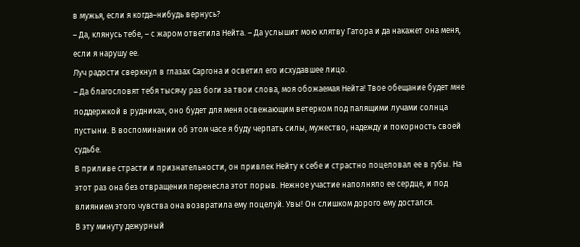в мужья, если я когда–нибудь вернусь?
– Да, клянусь тебе, – с жаром ответила Нейта. – Да услышит мою клятву Гатора и да накажет она меня, если я нарушу ее.
Луч радости сверкнул в глазах Саргона и осветил его исхудавшее лицо.
– Да благословят тебя тысячу раз боги за твои слова, моя обожаемая Нейта! Твое обещание будет мне поддержкой в рудниках, оно будет для меня освежающим ветерком под палящими лучами солнца пустыни. В воспоминании об этом часе я буду черпать силы, мужество, надежду и покорность своей судьбе.
В приливе страсти и признательности, он привлек Нейту к себе и страстно поцеловал ее в губы. На этот раз она без отвращения перенесла этот порыв. Нежное участие наполняло ее сердце, и под влиянием этого чувства она возвратила ему поцелуй. Увы! Он слишком дорого ему достался.
В эту минуту дежурный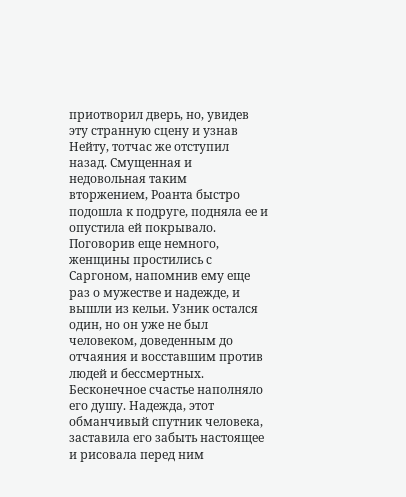приотворил дверь, но, увидев эту странную сцену и узнав Нейту, тотчас же отступил назад. Смущенная и недовольная таким вторжением, Роанта быстро подошла к подруге, подняла ее и опустила ей покрывало.
Поговорив еще немного, женщины простились с Саргоном, напомнив ему еще раз о мужестве и надежде, и вышли из кельи. Узник остался один, но он уже не был человеком, доведенным до отчаяния и восставшим против людей и бессмертных. Бесконечное счастье наполняло его душу. Надежда, этот обманчивый спутник человека, заставила его забыть настоящее и рисовала перед ним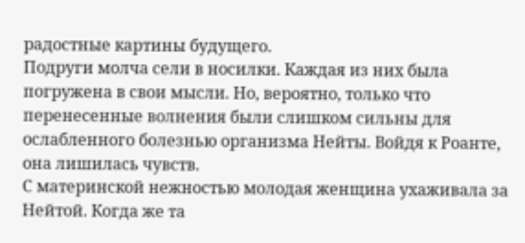радостные картины будущего.
Подруги молча сели в носилки. Каждая из них была погружена в свои мысли. Но, вероятно, только что перенесенные волнения были слишком сильны для ослабленного болезнью организма Нейты. Войдя к Роанте, она лишилась чувств.
С материнской нежностью молодая женщина ухаживала за Нейтой. Когда же та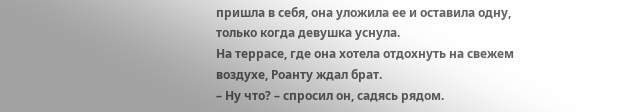пришла в себя, она уложила ее и оставила одну, только когда девушка уснула.
На террасе, где она хотела отдохнуть на свежем воздухе, Роанту ждал брат.
– Ну что? – спросил он, садясь рядом.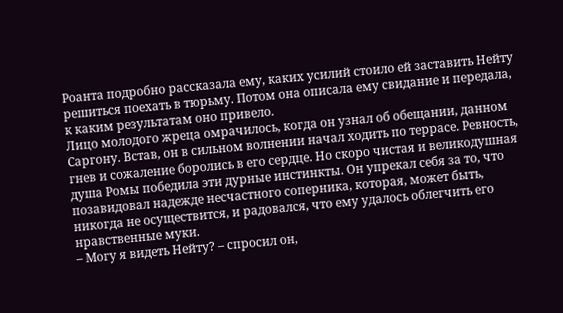Роанта подробно рассказала ему, каких усилий стоило ей заставить Нейту решиться поехать в тюрьму. Потом она описала ему свидание и передала, к каким результатам оно привело.
Лицо молодого жреца омрачилось, когда он узнал об обещании, данном Саргону. Встав, он в сильном волнении начал ходить по террасе. Ревность, гнев и сожаление боролись в его сердце. Но скоро чистая и великодушная душа Ромы победила эти дурные инстинкты. Он упрекал себя за то, что позавидовал надежде несчастного соперника, которая, может быть, никогда не осуществится, и радовался, что ему удалось облегчить его нравственные муки.
– Могу я видеть Нейту? – спросил он,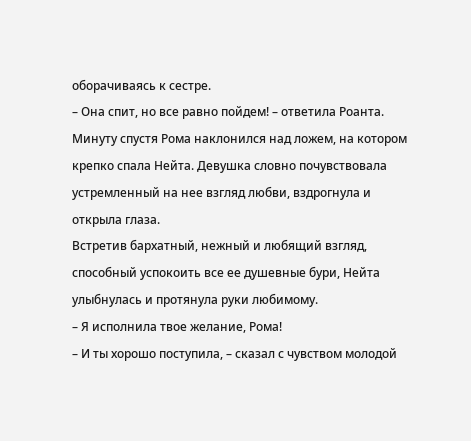оборачиваясь к сестре.
– Она спит, но все равно пойдем! – ответила Роанта.
Минуту спустя Рома наклонился над ложем, на котором крепко спала Нейта. Девушка словно почувствовала устремленный на нее взгляд любви, вздрогнула и открыла глаза.
Встретив бархатный, нежный и любящий взгляд, способный успокоить все ее душевные бури, Нейта улыбнулась и протянула руки любимому.
– Я исполнила твое желание, Рома!
– И ты хорошо поступила, – сказал с чувством молодой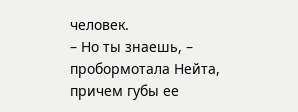человек.
– Но ты знаешь, – пробормотала Нейта, причем губы ее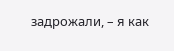задрожали, – я как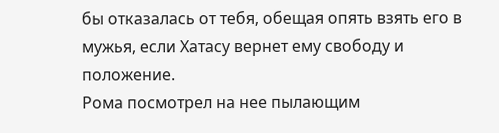бы отказалась от тебя, обещая опять взять его в мужья, если Хатасу вернет ему свободу и положение.
Рома посмотрел на нее пылающим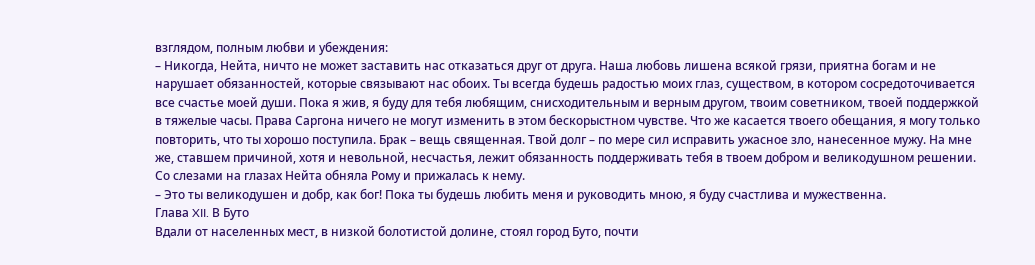взглядом, полным любви и убеждения:
– Никогда, Нейта, ничто не может заставить нас отказаться друг от друга. Наша любовь лишена всякой грязи, приятна богам и не нарушает обязанностей, которые связывают нас обоих. Ты всегда будешь радостью моих глаз, существом, в котором сосредоточивается все счастье моей души. Пока я жив, я буду для тебя любящим, снисходительным и верным другом, твоим советником, твоей поддержкой в тяжелые часы. Права Саргона ничего не могут изменить в этом бескорыстном чувстве. Что же касается твоего обещания, я могу только повторить, что ты хорошо поступила. Брак – вещь священная. Твой долг – по мере сил исправить ужасное зло, нанесенное мужу. На мне же, ставшем причиной, хотя и невольной, несчастья, лежит обязанность поддерживать тебя в твоем добром и великодушном решении.
Со слезами на глазах Нейта обняла Рому и прижалась к нему.
– Это ты великодушен и добр, как бог! Пока ты будешь любить меня и руководить мною, я буду счастлива и мужественна.
Глава XII. В Буто
Вдали от населенных мест, в низкой болотистой долине, стоял город Буто, почти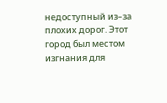недоступный из–за плохих дорог. Этот город был местом изгнания для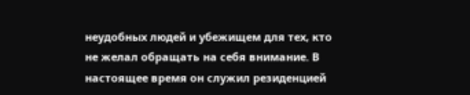неудобных людей и убежищем для тех, кто не желал обращать на себя внимание. В настоящее время он служил резиденцией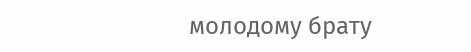молодому брату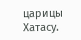царицы Хатасу.